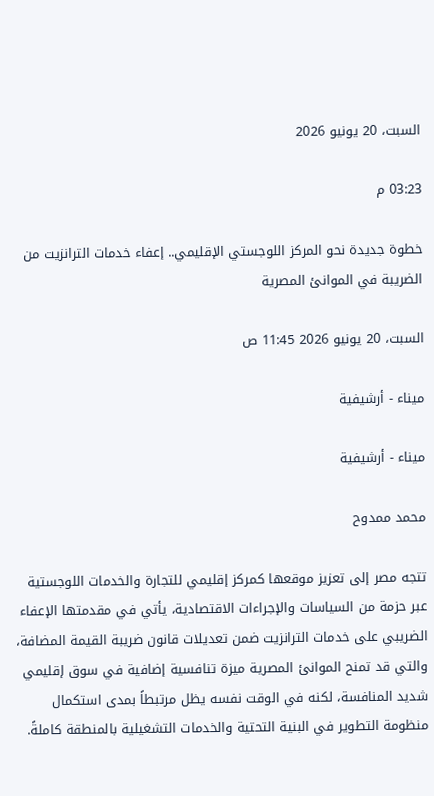السبت، 20 يونيو 2026

03:23 م

خطوة جديدة نحو المركز اللوجستي الإقليمي.. إعفاء خدمات الترانزيت من الضريبة في الموانئ المصرية

السبت، 20 يونيو 2026 11:45 ص

ميناء - أرشيفية

ميناء - أرشيفية

محمد ممدوح

تتجه مصر إلى تعزيز موقعها كمركز إقليمي للتجارة والخدمات اللوجستية عبر حزمة من السياسات والإجراءات الاقتصادية، يأتي في مقدمتها الإعفاء الضريبي على خدمات الترانزيت ضمن تعديلات قانون ضريبة القيمة المضافة، والتي قد تمنح الموانئ المصرية ميزة تنافسية إضافية في سوق إقليمي شديد المنافسة، لكنه في الوقت نفسه يظل مرتبطاً بمدى استكمال منظومة التطوير في البنية التحتية والخدمات التشغيلية بالمنطقة كاملةً.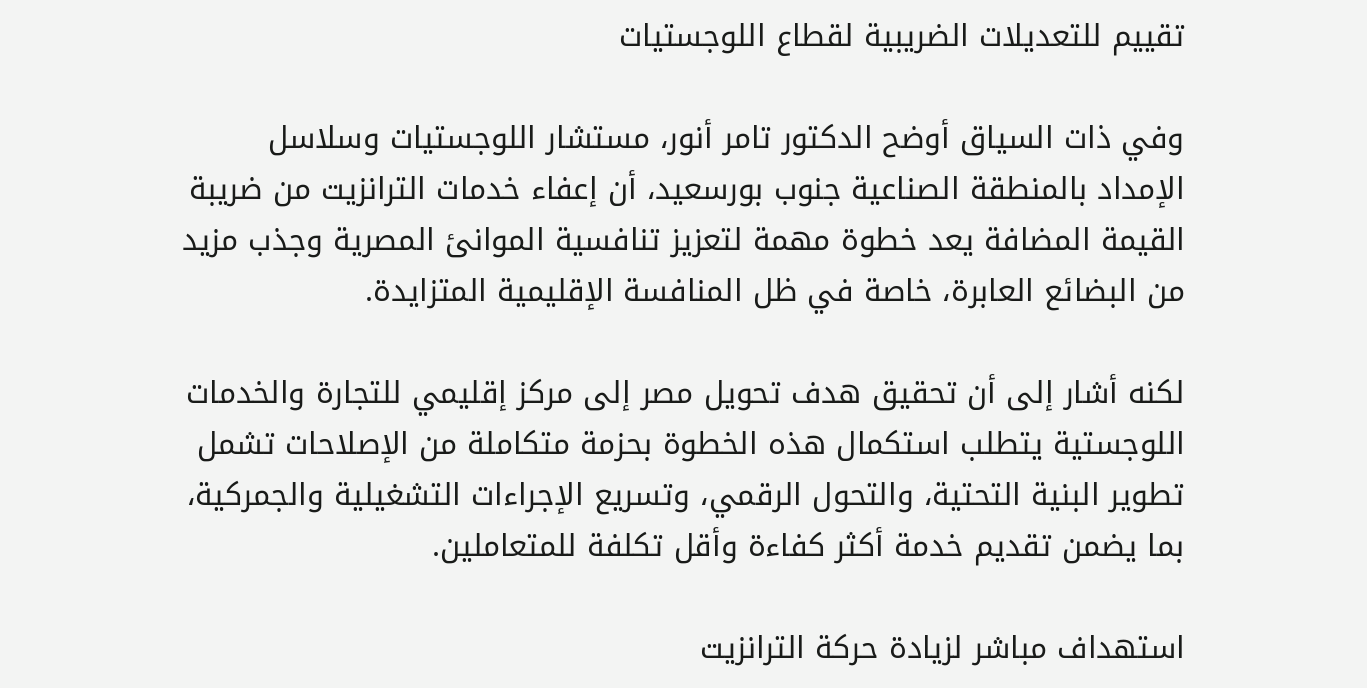تقييم للتعديلات الضريبية لقطاع اللوجستيات

وفي ذات السياق أوضح الدكتور تامر أنور، مستشار اللوجستيات وسلاسل الإمداد بالمنطقة الصناعية جنوب بورسعيد، أن إعفاء خدمات الترانزيت من ضريبة القيمة المضافة يعد خطوة مهمة لتعزيز تنافسية الموانئ المصرية وجذب مزيد من البضائع العابرة، خاصة في ظل المنافسة الإقليمية المتزايدة.

لكنه أشار إلى أن تحقيق هدف تحويل مصر إلى مركز إقليمي للتجارة والخدمات اللوجستية يتطلب استكمال هذه الخطوة بحزمة متكاملة من الإصلاحات تشمل تطوير البنية التحتية، والتحول الرقمي، وتسريع الإجراءات التشغيلية والجمركية، بما يضمن تقديم خدمة أكثر كفاءة وأقل تكلفة للمتعاملين.

استهداف مباشر لزيادة حركة الترانزيت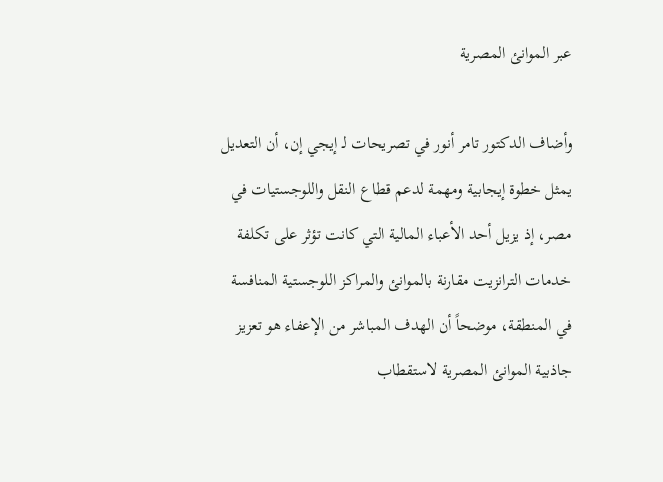عبر الموانئ المصرية

وأضاف الدكتور تامر أنور في تصريحات لـ إيجي إن، أن التعديل يمثل خطوة إيجابية ومهمة لدعم قطاع النقل واللوجستيات في مصر، إذ يزيل أحد الأعباء المالية التي كانت تؤثر على تكلفة خدمات الترانزيت مقارنة بالموانئ والمراكز اللوجستية المنافسة في المنطقة، موضحاً أن الهدف المباشر من الإعفاء هو تعزيز جاذبية الموانئ المصرية لاستقطاب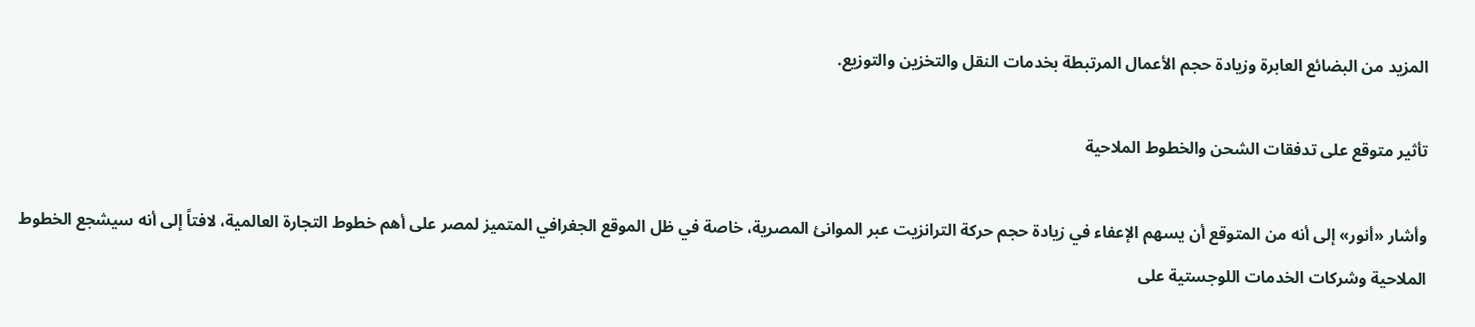المزيد من البضائع العابرة وزيادة حجم الأعمال المرتبطة بخدمات النقل والتخزين والتوزيع.

تأثير متوقع على تدفقات الشحن والخطوط الملاحية

وأشار «أنور» إلى أنه من المتوقع أن يسهم الإعفاء في زيادة حجم حركة الترانزيت عبر الموانئ المصرية، خاصة في ظل الموقع الجغرافي المتميز لمصر على أهم خطوط التجارة العالمية، لافتاً إلى أنه سيشجع الخطوط الملاحية وشركات الخدمات اللوجستية على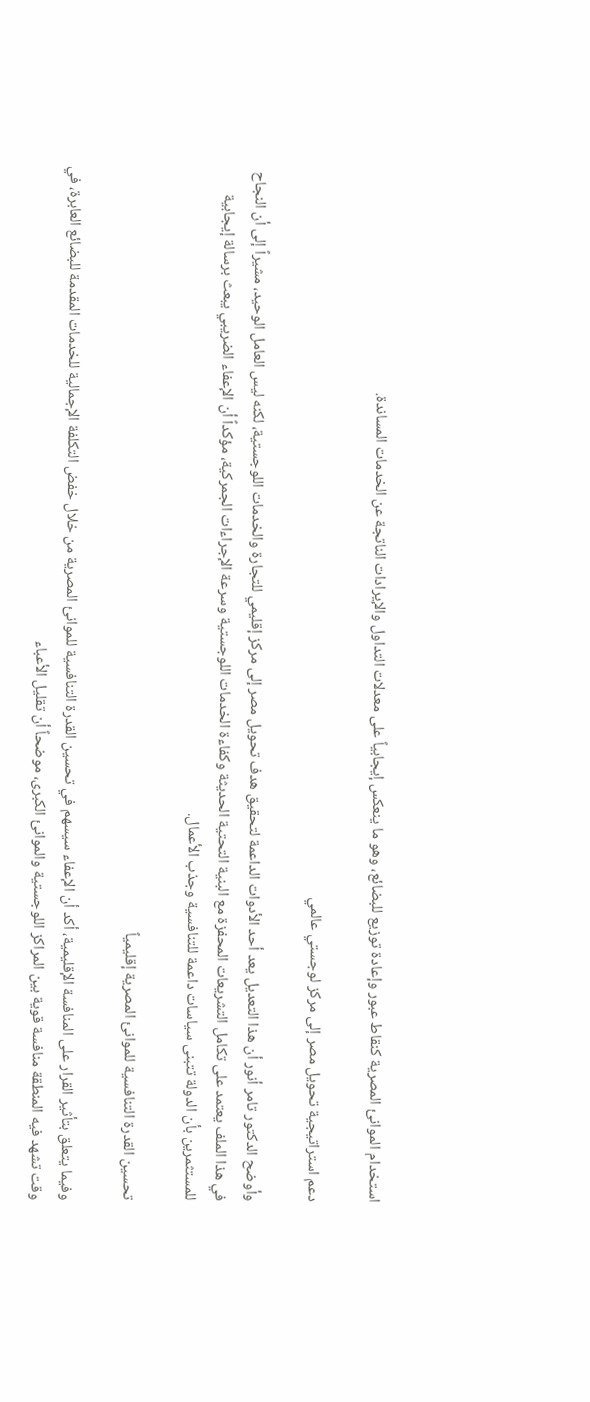استخدام الموانئ المصرية كنقاط عبور وإعادة توزيع للبضائع، وهو ما ينعكس إيجابياً على معدلات التداول والإيرادات الناتجة عن الخدمات المساندة.

دعم استراتيجية تحويل مصر إلى مركز لوجستي عالمي

وأوضح الدكتور تامر أنور أن هذا التعديل يعد أحد الأدوات الداعمة لتحقيق هدف تحويل مصر إلى مركز إقليمي للتجارة والخدمات اللوجستية، لكنه ليس العامل الوحيد، مشيراً إلى أن النجاح في هذا الملف يعتمد على تكامل التشريعات المحفزة مع البنية التحتية الحديثة وكفاءة الخدمات اللوجستية وسرعة الإجراءات الجمركية، مؤكداً أن الإعفاء الضريبي يبعث برسالة إيجابية للمستثمرين بأن الدولة تتبنى سياسات داعمة للتنافسية وجذب الأعمال.

تحسين القدرة التنافسية للموانئ المصرية إقليمياً

وفيما يتعلق بتأثير القرار على المنافسة الإقليمية، أكد أن الإعفاء سيسهم في تحسين القدرة التنافسية للموانئ المصرية من خلال خفض التكلفة الإجمالية للخدمات المقدمة للبضائع العابرة، في وقت تشهد فيه المنطقة منافسة قوية بين المراكز اللوجستية والموانئ الكبرى، موضحاً أن تقليل الأعباء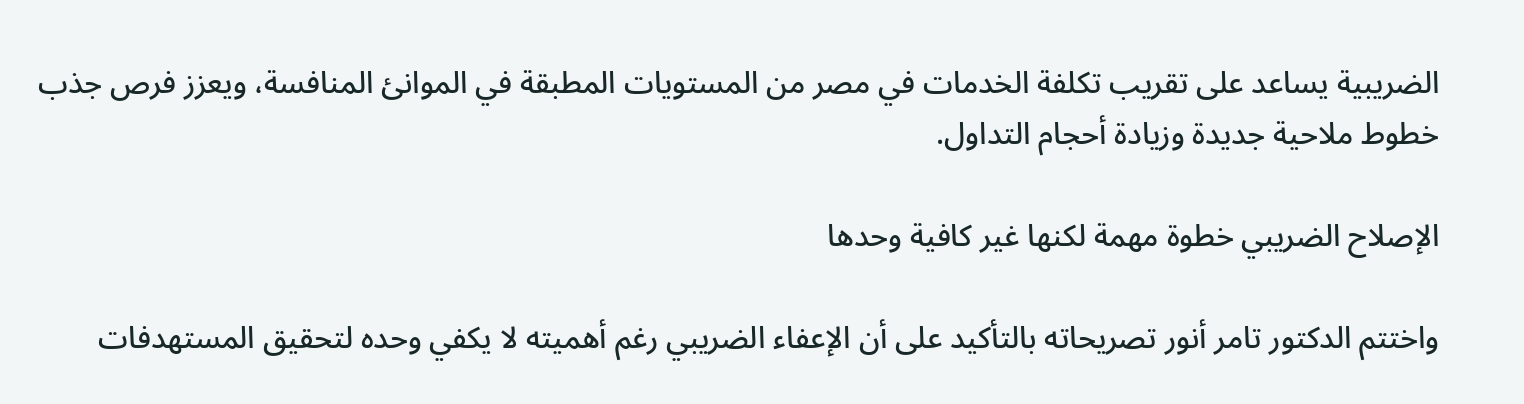الضريبية يساعد على تقريب تكلفة الخدمات في مصر من المستويات المطبقة في الموانئ المنافسة، ويعزز فرص جذب خطوط ملاحية جديدة وزيادة أحجام التداول.

الإصلاح الضريبي خطوة مهمة لكنها غير كافية وحدها

واختتم الدكتور تامر أنور تصريحاته بالتأكيد على أن الإعفاء الضريبي رغم أهميته لا يكفي وحده لتحقيق المستهدفات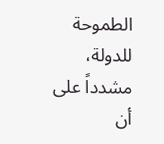الطموحة للدولة، مشدداً على أن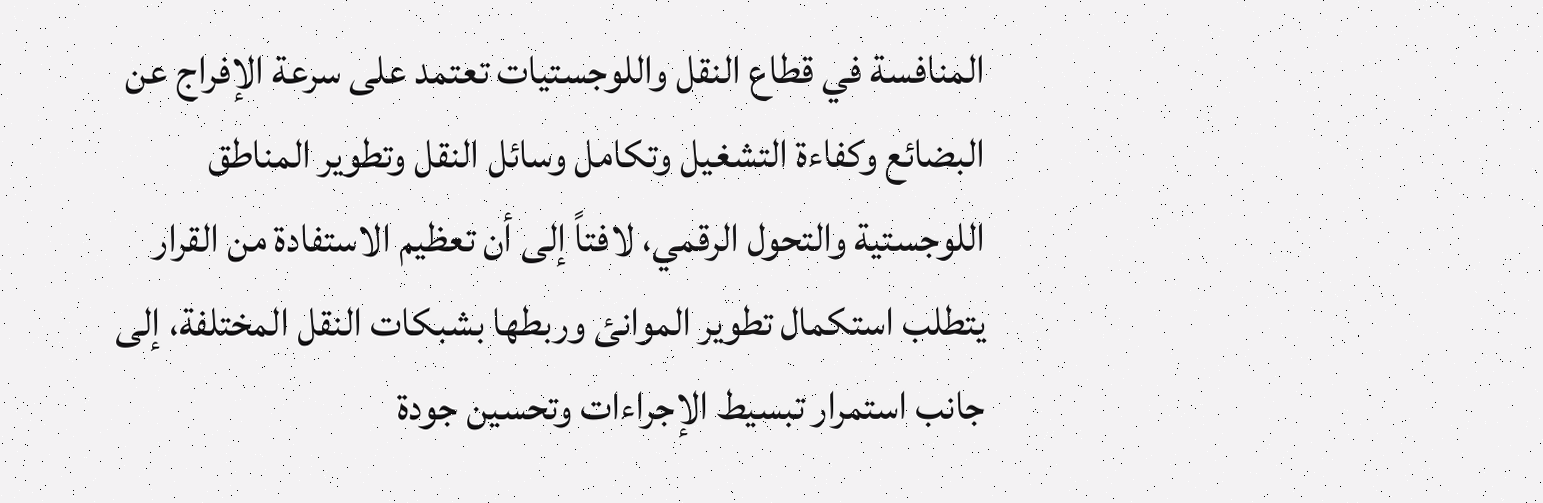المنافسة في قطاع النقل واللوجستيات تعتمد على سرعة الإفراج عن البضائع وكفاءة التشغيل وتكامل وسائل النقل وتطوير المناطق اللوجستية والتحول الرقمي، لافتاً إلى أن تعظيم الاستفادة من القرار يتطلب استكمال تطوير الموانئ وربطها بشبكات النقل المختلفة، إلى جانب استمرار تبسيط الإجراءات وتحسين جودة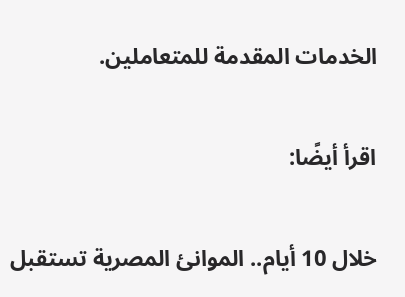الخدمات المقدمة للمتعاملين.

اقرأ أيضًا:

خلال 10 أيام.. الموانئ المصرية تستقبل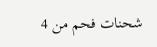شحنات فحم من 4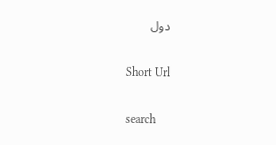دول

Short Url

search